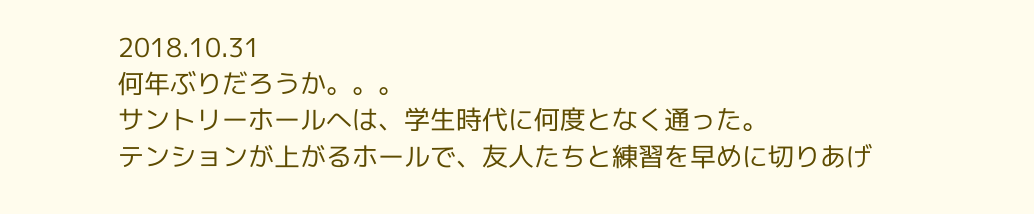2018.10.31
何年ぶりだろうか。。。
サントリーホールへは、学生時代に何度となく通った。
テンションが上がるホールで、友人たちと練習を早めに切りあげ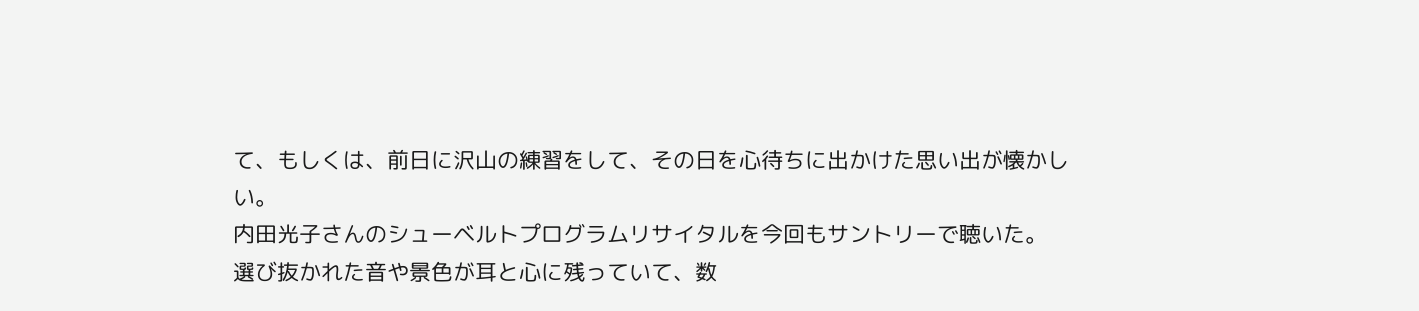て、もしくは、前日に沢山の練習をして、その日を心待ちに出かけた思い出が懐かしい。
内田光子さんのシューベルトプログラムリサイタルを今回もサントリーで聴いた。
選び抜かれた音や景色が耳と心に残っていて、数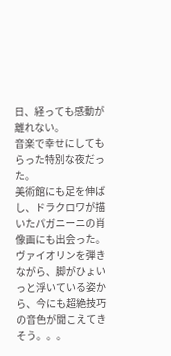日、経っても感動が離れない。
音楽で幸せにしてもらった特別な夜だった。
美術館にも足を伸ばし、ドラクロワが描いたパガニーニの肖像画にも出会った。
ヴァイオリンを弾きながら、脚がひょいっと浮いている姿から、今にも超絶技巧の音色が聞こえてきそう。。。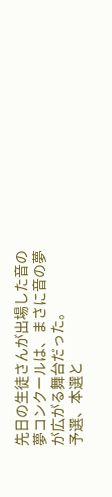先日の生徒さんが出場した音の夢コンクールは、まさに音の夢が広がる舞台だった。
予選、本選と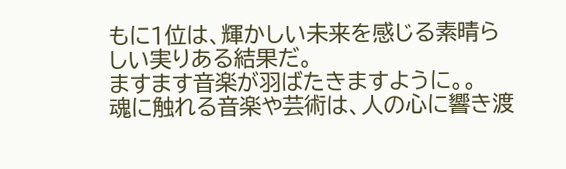もに1位は、輝かしい未来を感じる素晴らしい実りある結果だ。
ますます音楽が羽ばたきますように。。
魂に触れる音楽や芸術は、人の心に響き渡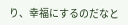り、幸福にするのだなと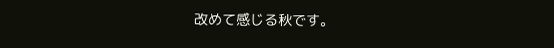改めて感じる秋です。